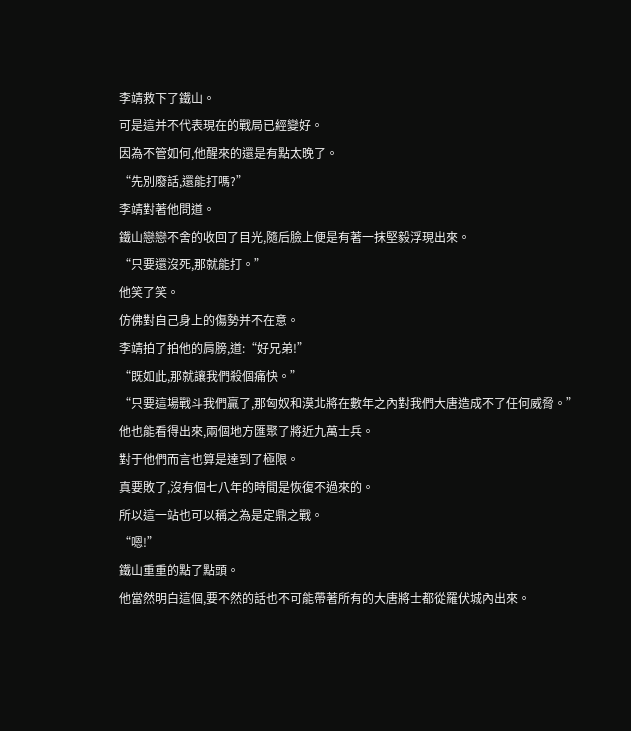李靖救下了鐵山。
可是這并不代表現在的戰局已經變好。
因為不管如何,他醒來的還是有點太晚了。
“先別廢話,還能打嗎?”
李靖對著他問道。
鐵山戀戀不舍的收回了目光,隨后臉上便是有著一抹堅毅浮現出來。
“只要還沒死,那就能打。”
他笑了笑。
仿佛對自己身上的傷勢并不在意。
李靖拍了拍他的肩膀,道:“好兄弟!”
“既如此,那就讓我們殺個痛快。”
“只要這場戰斗我們贏了,那匈奴和漠北將在數年之內對我們大唐造成不了任何威脅。”
他也能看得出來,兩個地方匯聚了將近九萬士兵。
對于他們而言也算是達到了極限。
真要敗了,沒有個七八年的時間是恢復不過來的。
所以這一站也可以稱之為是定鼎之戰。
“嗯!”
鐵山重重的點了點頭。
他當然明白這個,要不然的話也不可能帶著所有的大唐將士都從羅伏城內出來。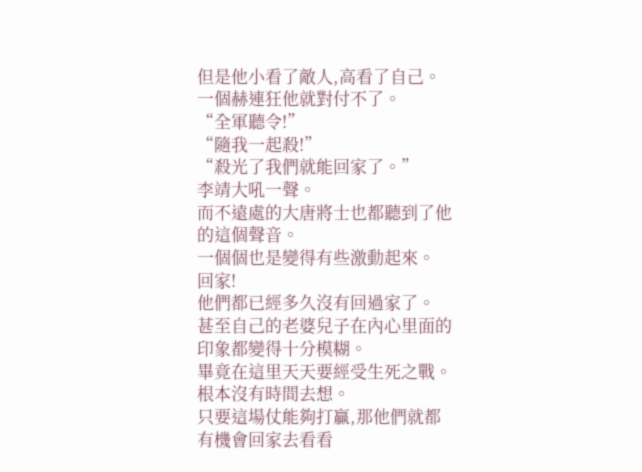但是他小看了敵人,高看了自己。
一個赫連狂他就對付不了。
“全軍聽令!”
“隨我一起殺!”
“殺光了我們就能回家了。”
李靖大吼一聲。
而不遠處的大唐將士也都聽到了他的這個聲音。
一個個也是變得有些激動起來。
回家!
他們都已經多久沒有回過家了。
甚至自己的老婆兒子在內心里面的印象都變得十分模糊。
畢竟在這里天天要經受生死之戰。
根本沒有時間去想。
只要這場仗能夠打贏,那他們就都有機會回家去看看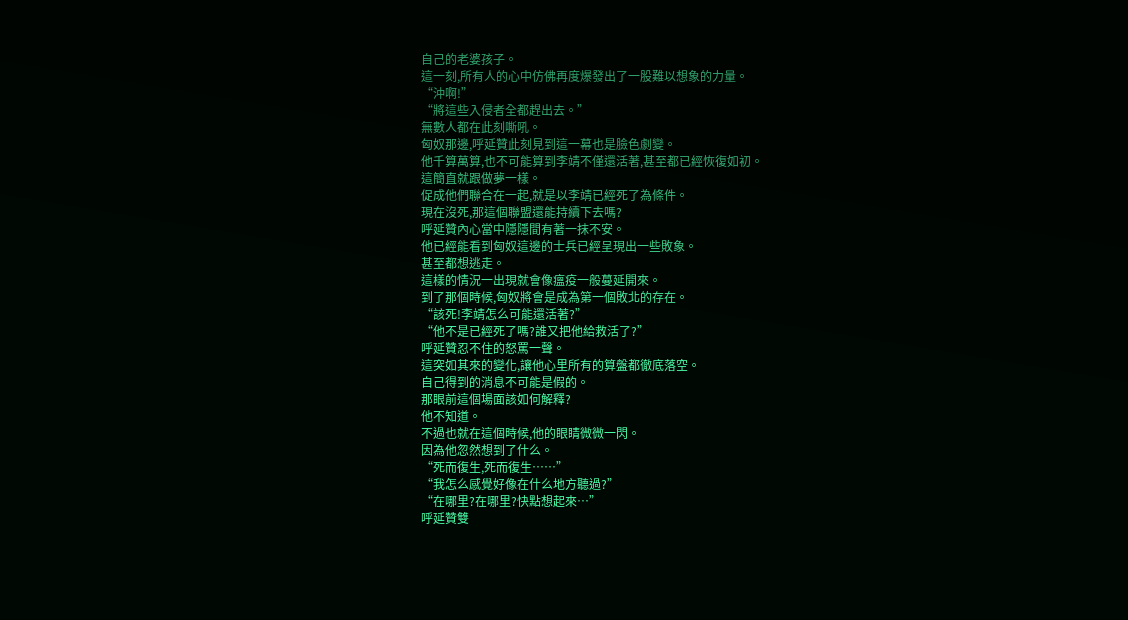自己的老婆孩子。
這一刻,所有人的心中仿佛再度爆發出了一股難以想象的力量。
“沖啊!”
“將這些入侵者全都趕出去。”
無數人都在此刻嘶吼。
匈奴那邊,呼延贊此刻見到這一幕也是臉色劇變。
他千算萬算,也不可能算到李靖不僅還活著,甚至都已經恢復如初。
這簡直就跟做夢一樣。
促成他們聯合在一起,就是以李靖已經死了為條件。
現在沒死,那這個聯盟還能持續下去嗎?
呼延贊內心當中隱隱間有著一抹不安。
他已經能看到匈奴這邊的士兵已經呈現出一些敗象。
甚至都想逃走。
這樣的情況一出現就會像瘟疫一般蔓延開來。
到了那個時候,匈奴將會是成為第一個敗北的存在。
“該死!李靖怎么可能還活著?”
“他不是已經死了嗎?誰又把他給救活了?”
呼延贊忍不住的怒罵一聲。
這突如其來的變化,讓他心里所有的算盤都徹底落空。
自己得到的消息不可能是假的。
那眼前這個場面該如何解釋?
他不知道。
不過也就在這個時候,他的眼睛微微一閃。
因為他忽然想到了什么。
“死而復生,死而復生……”
“我怎么感覺好像在什么地方聽過?”
“在哪里?在哪里?快點想起來…”
呼延贊雙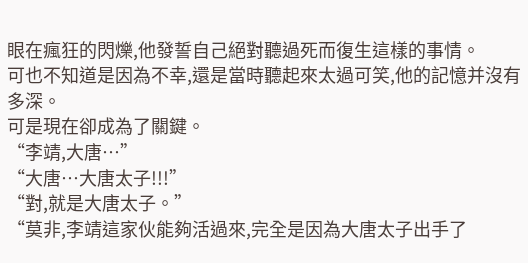眼在瘋狂的閃爍,他發誓自己絕對聽過死而復生這樣的事情。
可也不知道是因為不幸,還是當時聽起來太過可笑,他的記憶并沒有多深。
可是現在卻成為了關鍵。
“李靖,大唐…”
“大唐…大唐太子!!!”
“對,就是大唐太子。”
“莫非,李靖這家伙能夠活過來,完全是因為大唐太子出手了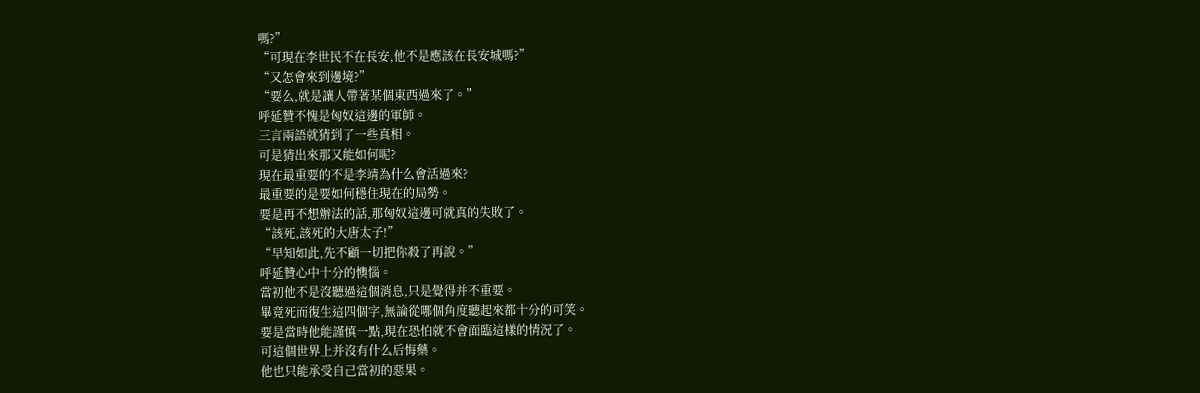嗎?”
“可現在李世民不在長安,他不是應該在長安城嗎?”
“又怎會來到邊境?”
“要么,就是讓人帶著某個東西過來了。”
呼延贊不愧是匈奴這邊的軍師。
三言兩語就猜到了一些真相。
可是猜出來那又能如何呢?
現在最重要的不是李靖為什么會活過來?
最重要的是要如何穩住現在的局勢。
要是再不想辦法的話,那匈奴這邊可就真的失敗了。
“該死,該死的大唐太子!”
“早知如此,先不顧一切把你殺了再說。”
呼延贊心中十分的懊惱。
當初他不是沒聽過這個消息,只是覺得并不重要。
畢竟死而復生這四個字,無論從哪個角度聽起來都十分的可笑。
要是當時他能謹慎一點,現在恐怕就不會面臨這樣的情況了。
可這個世界上并沒有什么后悔藥。
他也只能承受自己當初的惡果。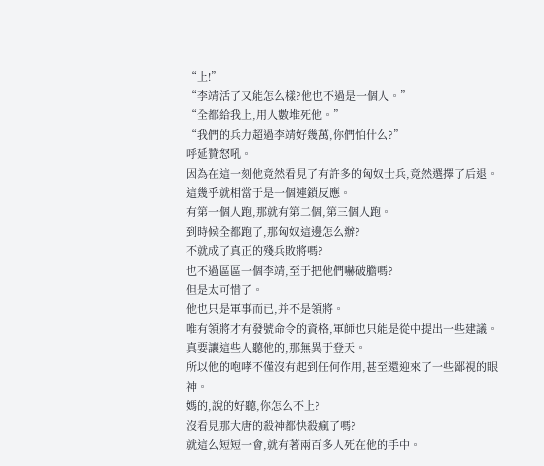“上!”
“李靖活了又能怎么樣?他也不過是一個人。”
“全都給我上,用人數堆死他。”
“我們的兵力超過李靖好幾萬,你們怕什么?”
呼延贊怒吼。
因為在這一刻他竟然看見了有許多的匈奴士兵,竟然選擇了后退。
這幾乎就相當于是一個連鎖反應。
有第一個人跑,那就有第二個,第三個人跑。
到時候全都跑了,那匈奴這邊怎么辦?
不就成了真正的殘兵敗將嗎?
也不過區區一個李靖,至于把他們嚇破膽嗎?
但是太可惜了。
他也只是軍事而已,并不是領將。
唯有領將才有發號命令的資格,軍師也只能是從中提出一些建議。
真要讓這些人聽他的,那無異于登天。
所以他的咆哮不僅沒有起到任何作用,甚至還迎來了一些鄙視的眼神。
媽的,說的好聽,你怎么不上?
沒看見那大唐的殺神都快殺瘋了嗎?
就這么短短一會,就有著兩百多人死在他的手中。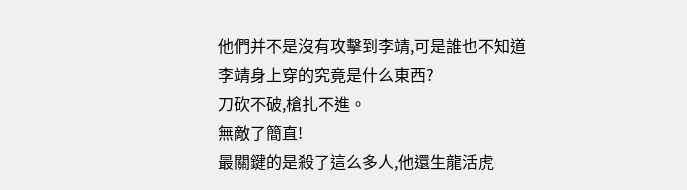他們并不是沒有攻擊到李靖,可是誰也不知道李靖身上穿的究竟是什么東西?
刀砍不破,槍扎不進。
無敵了簡直!
最關鍵的是殺了這么多人,他還生龍活虎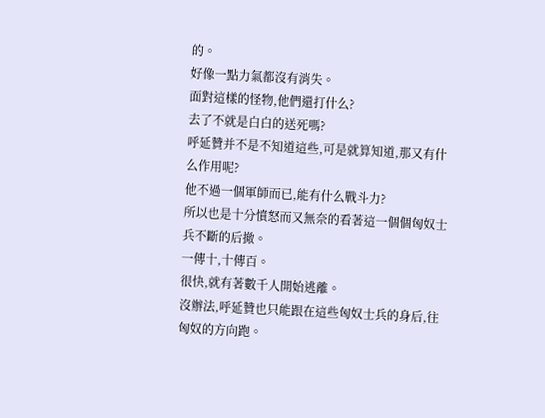的。
好像一點力氣都沒有消失。
面對這樣的怪物,他們還打什么?
去了不就是白白的送死嗎?
呼延贊并不是不知道這些,可是就算知道,那又有什么作用呢?
他不過一個軍師而已,能有什么戰斗力?
所以也是十分憤怒而又無奈的看著這一個個匈奴士兵不斷的后撤。
一傳十,十傳百。
很快,就有著數千人開始逃離。
沒辦法,呼延贊也只能跟在這些匈奴士兵的身后,往匈奴的方向跑。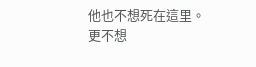他也不想死在這里。
更不想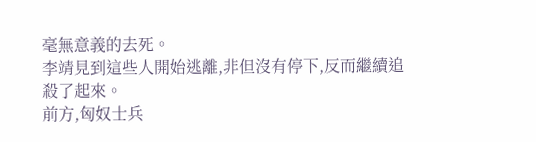毫無意義的去死。
李靖見到這些人開始逃離,非但沒有停下,反而繼續追殺了起來。
前方,匈奴士兵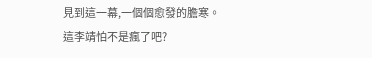見到這一幕,一個個愈發的膽寒。
這李靖怕不是瘋了吧?